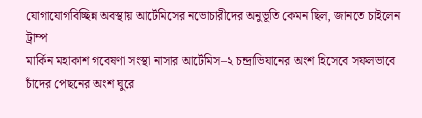যোগাযোগবিচ্ছিন্ন অবস্থায় আর্টেমিসের নভোচারীদের অনুভূতি কেমন ছিল, জানতে চাইলেন ট্রাম্প
মার্কিন মহাকাশ গবেষণা সংস্থা নাসার আর্টেমিস–২ চন্দ্রাভিযানের অংশ হিসেবে সফলভাবে চাঁদের পেছনের অংশ ঘুরে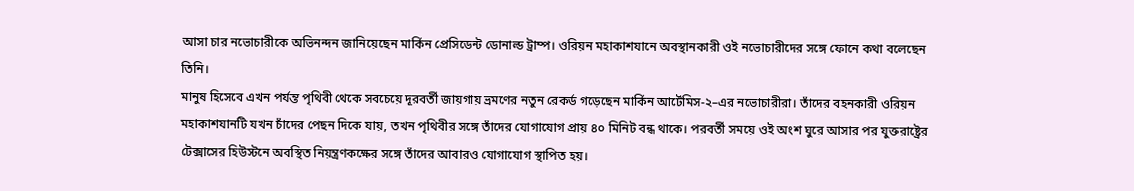আসা চার নভোচারীকে অভিনন্দন জানিয়েছেন মার্কিন প্রেসিডেন্ট ডোনাল্ড ট্রাম্প। ওরিয়ন মহাকাশযানে অবস্থানকারী ওই নভোচারীদের সঙ্গে ফোনে কথা বলেছেন তিনি।
মানুষ হিসেবে এখন পর্যন্ত পৃথিবী থেকে সবচেয়ে দূরবর্তী জায়গায় ভ্রমণের নতুন রেকর্ড গড়েছেন মার্কিন আর্টেমিস-২–এর নভোচারীরা। তাঁদের বহনকারী ওরিয়ন মহাকাশযানটি যখন চাঁদের পেছন দিকে যায়, তখন পৃথিবীর সঙ্গে তাঁদের যোগাযোগ প্রায় ৪০ মিনিট বন্ধ থাকে। পরবর্তী সময়ে ওই অংশ ঘুরে আসার পর যুক্তরাষ্ট্রের টেক্সাসের হিউস্টনে অবস্থিত নিয়ন্ত্রণকক্ষের সঙ্গে তাঁদের আবারও যোগাযোগ স্থাপিত হয়।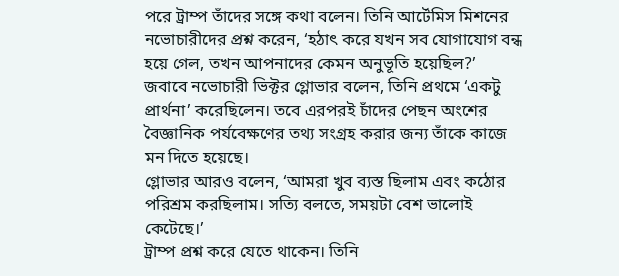পরে ট্রাম্প তাঁদের সঙ্গে কথা বলেন। তিনি আর্টেমিস মিশনের নভোচারীদের প্রশ্ন করেন, ‘হঠাৎ করে যখন সব যোগাযোগ বন্ধ হয়ে গেল, তখন আপনাদের কেমন অনুভূতি হয়েছিল?’
জবাবে নভোচারী ভিক্টর গ্লোভার বলেন, তিনি প্রথমে ‘একটু প্রার্থনা’ করেছিলেন। তবে এরপরই চাঁদের পেছন অংশের বৈজ্ঞানিক পর্যবেক্ষণের তথ্য সংগ্রহ করার জন্য তাঁকে কাজে মন দিতে হয়েছে।
গ্লোভার আরও বলেন, ‘আমরা খুব ব্যস্ত ছিলাম এবং কঠোর পরিশ্রম করছিলাম। সত্যি বলতে, সময়টা বেশ ভালোই কেটেছে।’
ট্রাম্প প্রশ্ন করে যেতে থাকেন। তিনি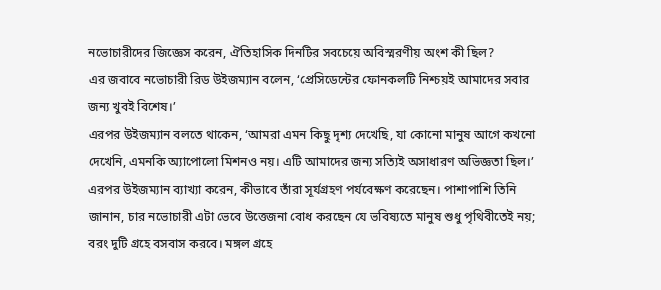নভোচারীদের জিজ্ঞেস করেন, ঐতিহাসিক দিনটির সবচেয়ে অবিস্মরণীয় অংশ কী ছিল?
এর জবাবে নভোচারী রিড উইজম্যান বলেন, ‘প্রেসিডেন্টের ফোনকলটি নিশ্চয়ই আমাদের সবার জন্য খুবই বিশেষ।’
এরপর উইজম্যান বলতে থাকেন, ‘আমরা এমন কিছু দৃশ্য দেখেছি, যা কোনো মানুষ আগে কখনো দেখেনি, এমনকি অ্যাপোলো মিশনও নয়। এটি আমাদের জন্য সত্যিই অসাধারণ অভিজ্ঞতা ছিল।’
এরপর উইজম্যান ব্যাখ্যা করেন, কীভাবে তাঁরা সূর্যগ্রহণ পর্যবেক্ষণ করেছেন। পাশাপাশি তিনি জানান, চার নভোচারী এটা ভেবে উত্তেজনা বোধ করছেন যে ভবিষ্যতে মানুষ শুধু পৃথিবীতেই নয়; বরং দুটি গ্রহে বসবাস করবে। মঙ্গল গ্রহে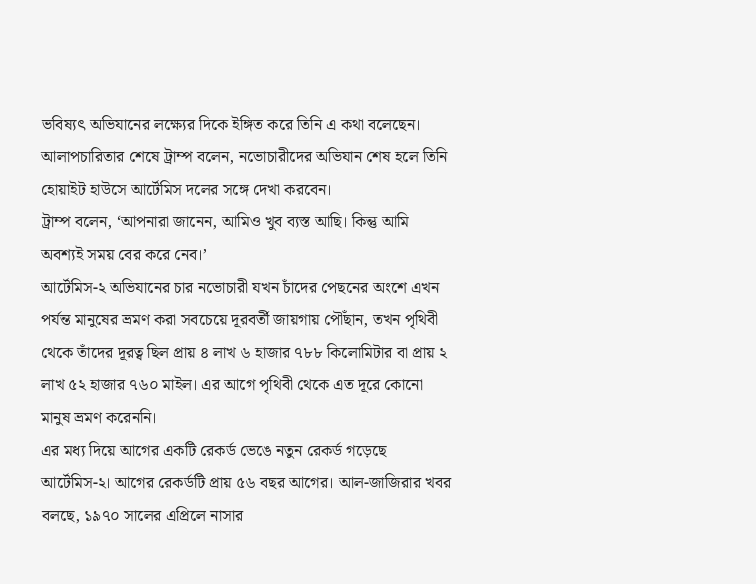ভবিষ্যৎ অভিযানের লক্ষ্যের দিকে ইঙ্গিত করে তিনি এ কথা বলেছেন।
আলাপচারিতার শেষে ট্রাম্প বলেন, নভোচারীদের অভিযান শেষ হলে তিনি হোয়াইট হাউসে আর্টেমিস দলের সঙ্গে দেখা করবেন।
ট্রাম্প বলেন, ‘আপনারা জানেন, আমিও খুব ব্যস্ত আছি। কিন্তু আমি অবশ্যই সময় বের করে নেব।’
আর্টেমিস-২ অভিযানের চার নভোচারী যখন চাঁদের পেছনের অংশে এখন পর্যন্ত মানুষের ভ্রমণ করা সবচেয়ে দূরবর্তী জায়গায় পৌঁছান, তখন পৃথিবী থেকে তাঁদের দূরত্ব ছিল প্রায় ৪ লাখ ৬ হাজার ৭৮৮ কিলোমিটার বা প্রায় ২ লাখ ৫২ হাজার ৭৬০ মাইল। এর আগে পৃথিবী থেকে এত দূরে কোনো মানুষ ভ্রমণ করেননি।
এর মধ্য দিয়ে আগের একটি রেকর্ড ভেঙে নতুন রেকর্ড গড়েছে আর্টেমিস-২। আগের রেকর্ডটি প্রায় ৫৬ বছর আগের। আল-জাজিরার খবর বলছে, ১৯৭০ সালের এপ্রিলে নাসার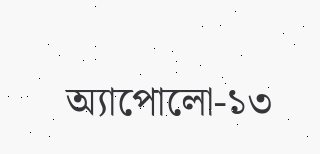অ্যাপোলো-১৩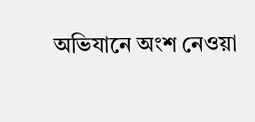অভিযানে অংশ নেওয়া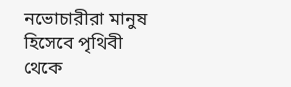নভোচারীরা মানুষ হিসেবে পৃথিবী থেকে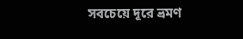সবচেয়ে দূরে ভ্রমণ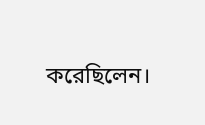করেছিলেন।